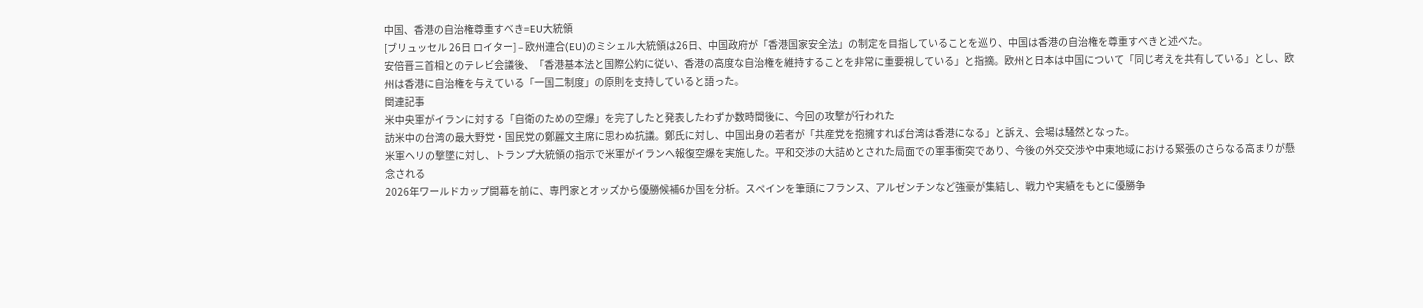中国、香港の自治権尊重すべき=EU大統領
[ブリュッセル 26日 ロイター] – 欧州連合(EU)のミシェル大統領は26日、中国政府が「香港国家安全法」の制定を目指していることを巡り、中国は香港の自治権を尊重すべきと述べた。
安倍晋三首相とのテレビ会議後、「香港基本法と国際公約に従い、香港の高度な自治権を維持することを非常に重要視している」と指摘。欧州と日本は中国について「同じ考えを共有している」とし、欧州は香港に自治権を与えている「一国二制度」の原則を支持していると語った。
関連記事
米中央軍がイランに対する「自衛のための空爆」を完了したと発表したわずか数時間後に、今回の攻撃が行われた
訪米中の台湾の最大野党・国民党の鄭麗文主席に思わぬ抗議。鄭氏に対し、中国出身の若者が「共産党を抱擁すれば台湾は香港になる」と訴え、会場は騒然となった。
米軍ヘリの撃墜に対し、トランプ大統領の指示で米軍がイランへ報復空爆を実施した。平和交渉の大詰めとされた局面での軍事衝突であり、今後の外交交渉や中東地域における緊張のさらなる高まりが懸念される
2026年ワールドカップ開幕を前に、専門家とオッズから優勝候補6か国を分析。スペインを筆頭にフランス、アルゼンチンなど強豪が集結し、戦力や実績をもとに優勝争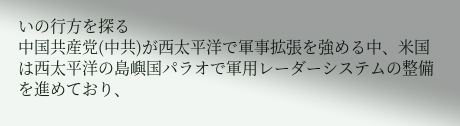いの行方を探る
中国共産党(中共)が西太平洋で軍事拡張を強める中、米国は西太平洋の島嶼国パラオで軍用レーダーシステムの整備を進めており、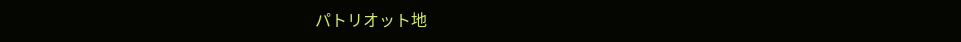パトリオット地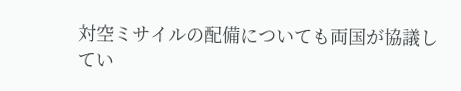対空ミサイルの配備についても両国が協議してい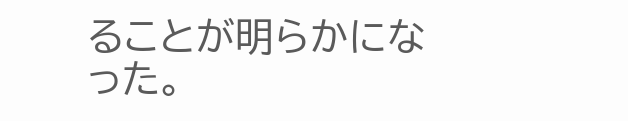ることが明らかになった。